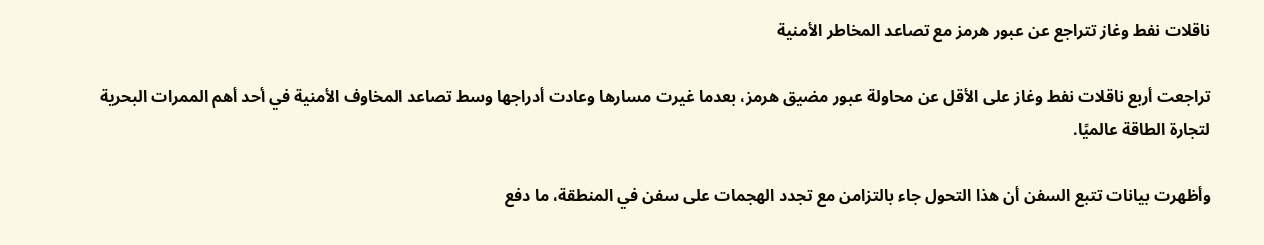ناقلات نفط وغاز تتراجع عن عبور هرمز مع تصاعد المخاطر الأمنية

تراجعت أربع ناقلات نفط وغاز على الأقل عن محاولة عبور مضيق هرمز، بعدما غيرت مسارها وعادت أدراجها وسط تصاعد المخاوف الأمنية في أحد أهم الممرات البحرية لتجارة الطاقة عالميًا.

وأظهرت بيانات تتبع السفن أن هذا التحول جاء بالتزامن مع تجدد الهجمات على سفن في المنطقة، ما دفع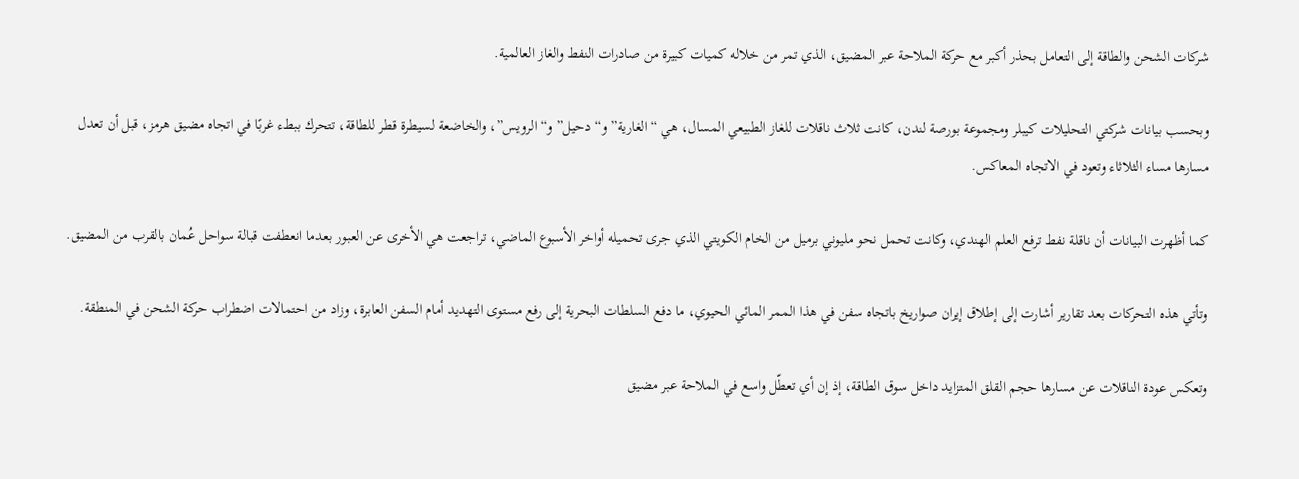شركات الشحن والطاقة إلى التعامل بحذر أكبر مع حركة الملاحة عبر المضيق، الذي تمر من خلاله كميات كبيرة من صادرات النفط والغاز العالمية.

وبحسب بيانات شركتي التحليلات كيبلر ومجموعة بورصة لندن، كانت ثلاث ناقلات للغاز الطبيعي المسال، هي “الغارية” و“دحيل” و“الرويس”، والخاضعة لسيطرة قطر للطاقة، تتحرك ببطء غربًا في اتجاه مضيق هرمز، قبل أن تعدل مسارها مساء الثلاثاء وتعود في الاتجاه المعاكس.

كما أظهرت البيانات أن ناقلة نفط ترفع العلم الهندي، وكانت تحمل نحو مليوني برميل من الخام الكويتي الذي جرى تحميله أواخر الأسبوع الماضي، تراجعت هي الأخرى عن العبور بعدما انعطفت قبالة سواحل عُمان بالقرب من المضيق.

وتأتي هذه التحركات بعد تقارير أشارت إلى إطلاق إيران صواريخ باتجاه سفن في هذا الممر المائي الحيوي، ما دفع السلطات البحرية إلى رفع مستوى التهديد أمام السفن العابرة، وزاد من احتمالات اضطراب حركة الشحن في المنطقة.

وتعكس عودة الناقلات عن مسارها حجم القلق المتزايد داخل سوق الطاقة، إذ إن أي تعطّل واسع في الملاحة عبر مضيق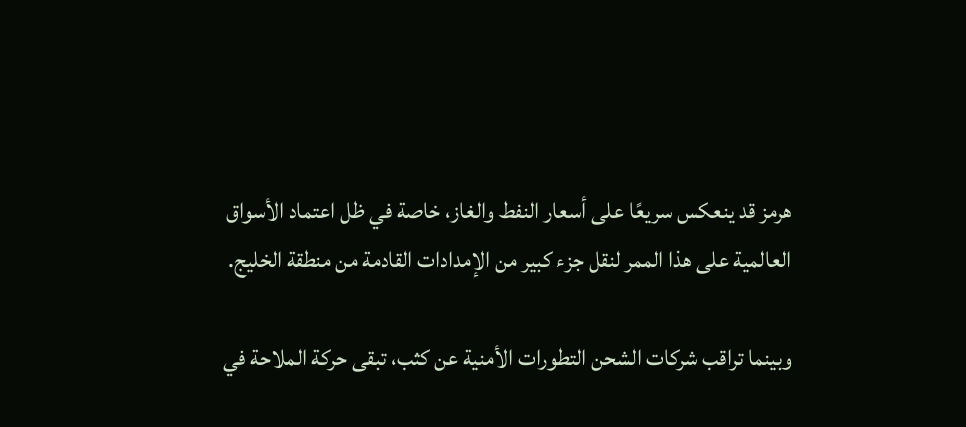هرمز قد ينعكس سريعًا على أسعار النفط والغاز، خاصة في ظل اعتماد الأسواق العالمية على هذا الممر لنقل جزء كبير من الإمدادات القادمة من منطقة الخليج.

وبينما تراقب شركات الشحن التطورات الأمنية عن كثب، تبقى حركة الملاحة في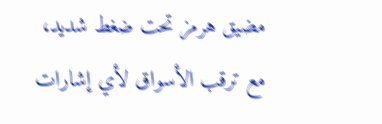مضيق هرمز تحت ضغط شديد، مع ترقب الأسواق لأي إشارات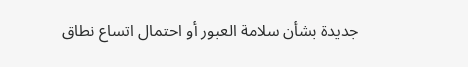جديدة بشأن سلامة العبور أو احتمال اتساع نطاق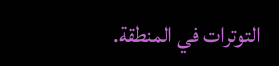التوترات في المنطقة.